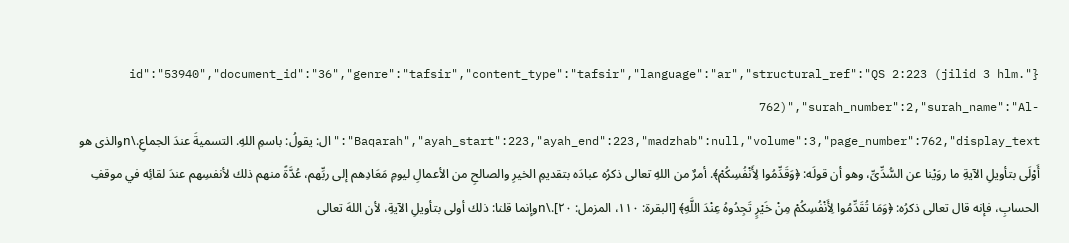{"id":"53940","document_id":"36","genre":"tafsir","content_type":"tafsir","language":"ar","structural_ref":"QS 2:223 (jilid 3 hlm. 762)","surah_number":2,"surah_name":"Al-Baqarah","ayah_start":223,"ayah_end":223,"madzhab":null,"volume":3,"page_number":762,"display_text":"ال: يقولُ: باسمِ اللهِ. التسميةَ عندَ الجماعِ.\nوالذى هو أَوْلَى بتأويلِ الآيةِ ما روَيْنا عن السُّدِّىِّ، وهو أن قولَه: ﴿وَقَدِّمُوا لِأَنْفُسِكُمْ﴾. أمرٌ من اللهِ تعالى ذكرُه عبادَه بتقديمِ الخيرِ والصالحِ من الأعمالِ ليومِ مَعَادِهم إلى ربِّهم، عُدَّةً منهم ذلك لأنفسِهم عندَ لقائِه في موقفِ الحسابِ، فإنه قال تعالى ذكرُه: ﴿وَمَا تُقَدِّمُوا لِأَنْفُسِكُمْ مِنْ خَيْرٍ تَجِدُوهُ عِنْدَ اللَّهِ﴾ [البقرة: ١١٠، المزمل: ٢٠].\nوإنما قلنا: ذلك أولى بتأويلِ الآيةِ، لأن اللهَ تعالى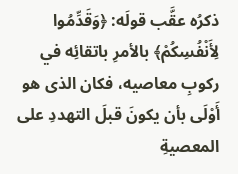ذكرُه عقَّب قولَه: ﴿وَقَدِّمُوا لِأَنْفُسِكُمْ﴾ بالأمرِ باتقائِه في ركوبِ معاصيه، فكان الذى هو أَوْلَى بأن يكونَ قبلَ التهددِ على المعصيةِ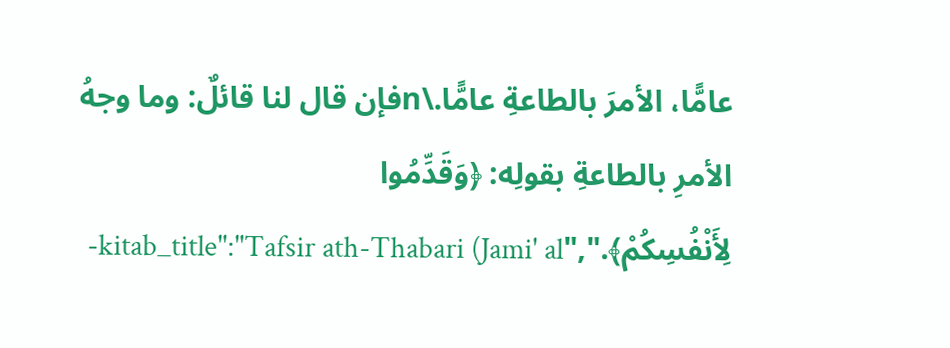عامًّا، الأمرَ بالطاعةِ عامًّا.\nفإن قال لنا قائلٌ: وما وجهُ الأمرِ بالطاعةِ بقولِه: ﴿وَقَدِّمُوا لِأَنْفُسِكُمْ﴾.","kitab_title":"Tafsir ath-Thabari (Jami' al-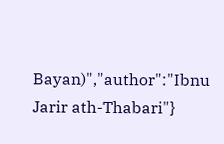Bayan)","author":"Ibnu Jarir ath-Thabari"}